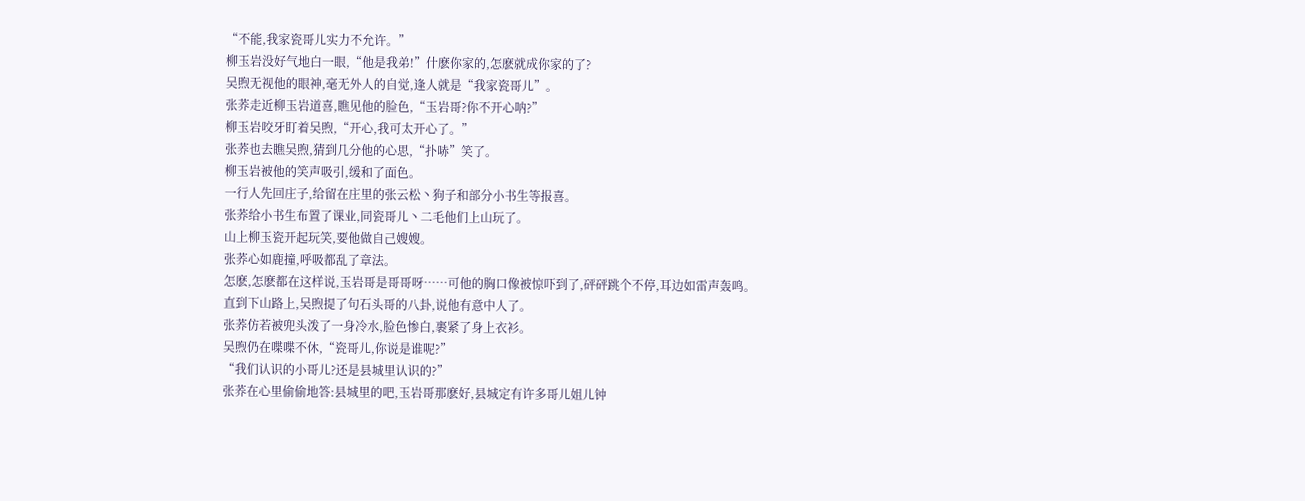“不能,我家瓷哥儿实力不允许。”
柳玉岩没好气地白一眼,“他是我弟!”什麽你家的,怎麽就成你家的了?
吴煦无视他的眼神,毫无外人的自觉,逢人就是“我家瓷哥儿”。
张荞走近柳玉岩道喜,瞧见他的脸色,“玉岩哥?你不开心呐?”
柳玉岩咬牙盯着吴煦,“开心,我可太开心了。”
张荞也去瞧吴煦,猜到几分他的心思,“扑哧”笑了。
柳玉岩被他的笑声吸引,缓和了面色。
一行人先回庄子,给留在庄里的张云松丶狗子和部分小书生等报喜。
张荞给小书生布置了课业,同瓷哥儿丶二毛他们上山玩了。
山上柳玉瓷开起玩笑,要他做自己嫂嫂。
张荞心如鹿撞,呼吸都乱了章法。
怎麽,怎麽都在这样说,玉岩哥是哥哥呀……可他的胸口像被惊吓到了,砰砰跳个不停,耳边如雷声轰鸣。
直到下山路上,吴煦提了句石头哥的八卦,说他有意中人了。
张荞仿若被兜头泼了一身冷水,脸色惨白,裹紧了身上衣衫。
吴煦仍在喋喋不休,“瓷哥儿,你说是谁呢?”
“我们认识的小哥儿?还是县城里认识的?”
张荞在心里偷偷地答:县城里的吧,玉岩哥那麽好,县城定有许多哥儿姐儿钟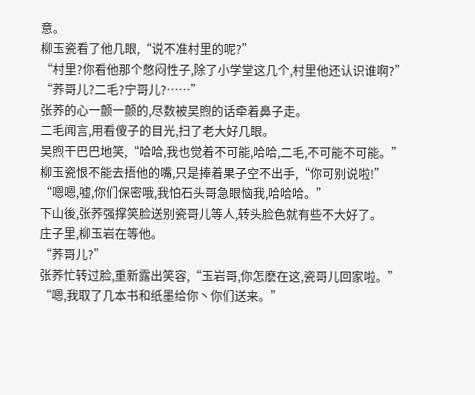意。
柳玉瓷看了他几眼,“说不准村里的呢?”
“村里?你看他那个憋闷性子,除了小学堂这几个,村里他还认识谁啊?”
“荞哥儿?二毛?宁哥儿?……”
张荞的心一颤一颤的,尽数被吴煦的话牵着鼻子走。
二毛闻言,用看傻子的目光,扫了老大好几眼。
吴煦干巴巴地笑,“哈哈,我也觉着不可能,哈哈,二毛,不可能不可能。”
柳玉瓷恨不能去捂他的嘴,只是捧着果子空不出手,“你可别说啦!”
“嗯嗯,嘘,你们保密哦,我怕石头哥急眼恼我,哈哈哈。”
下山後,张荞强撑笑脸送别瓷哥儿等人,转头脸色就有些不大好了。
庄子里,柳玉岩在等他。
“荞哥儿?”
张荞忙转过脸,重新露出笑容,“玉岩哥,你怎麽在这,瓷哥儿回家啦。”
“嗯,我取了几本书和纸墨给你丶你们送来。”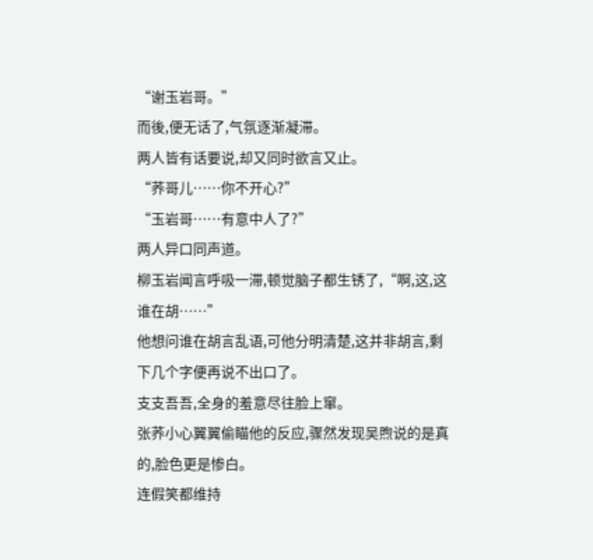“谢玉岩哥。”
而後,便无话了,气氛逐渐凝滞。
两人皆有话要说,却又同时欲言又止。
“荞哥儿……你不开心?”
“玉岩哥……有意中人了?”
两人异口同声道。
柳玉岩闻言呼吸一滞,顿觉脑子都生锈了,“啊,这,这谁在胡……”
他想问谁在胡言乱语,可他分明清楚,这并非胡言,剩下几个字便再说不出口了。
支支吾吾,全身的羞意尽往脸上窜。
张荞小心翼翼偷瞄他的反应,骤然发现吴煦说的是真的,脸色更是惨白。
连假笑都维持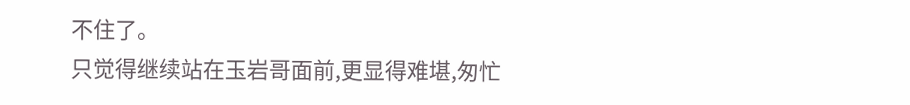不住了。
只觉得继续站在玉岩哥面前,更显得难堪,匆忙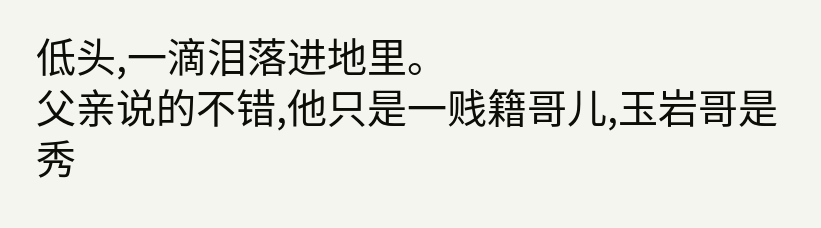低头,一滴泪落进地里。
父亲说的不错,他只是一贱籍哥儿,玉岩哥是秀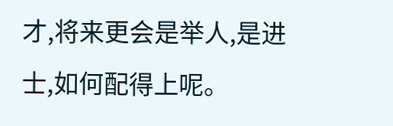才,将来更会是举人,是进士,如何配得上呢。